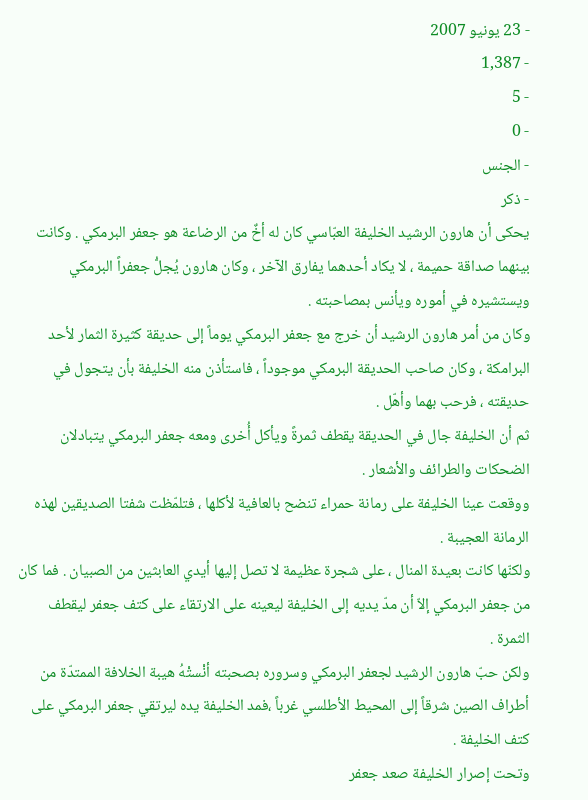- 23 يونيو 2007
- 1,387
- 5
- 0
- الجنس
- ذكر
يحكى أن هارون الرشيد الخليفة العبّاسي كان له أخٌ من الرضاعة هو جعفر البرمكي . وكانت بينهما صداقة حميمة ، لا يكاد أحدهما يفارق الآخر ، وكان هارون يُجلُّ جعفراً البرمكي ويستشيره في أموره ويأنس بمصاحبته .
وكان من أمر هارون الرشيد أن خرج مع جعفر البرمكي يوماً إلى حديقة كثيرة الثمار لأحد البرامكة ، وكان صاحب الحديقة البرمكي موجوداً ، فاستأذن منه الخليفة بأن يتجول في حديقته ، فرحب بهما وأهّل .
ثم أن الخليفة جال في الحديقة يقطف ثمرةً ويأكل أُخرى ومعه جعفر البرمكي يتبادلان الضحكات والطرائف والأشعار .
ووقعت عينا الخليفة على رمانة حمراء تنضح بالعافية لأكلها ، فتلمّظت شفتا الصديقين لهذه الرمانة العجيبة .
ولكنّها كانت بعيدة المنال ، على شجرة عظيمة لا تصل إليها أيدي العابثين من الصبيان . فما كان من جعفر البرمكي إلاّ أن مدّ يديه إلى الخليفة ليعينه على الارتقاء على كتف جعفر ليقطف الثمرة .
ولكن حبّ هارون الرشيد لجعفر البرمكي وسروره بصحبته أنْستْهُ هيبة الخلافة الممتدّة من أطراف الصين شرقاً إلى المحيط الأطلسي غرباً ،فمد الخليفة يده ليرتقي جعفر البرمكي على كتف الخليفة .
وتحت إصرار الخليفة صعد جعفر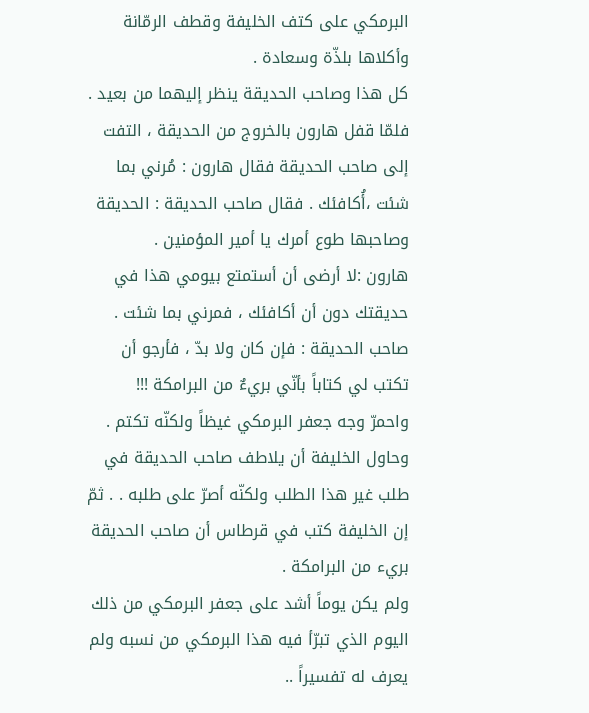البرمكي على كتف الخليفة وقطف الرمّانة وأكلاها بلذّة وسعادة .
كل هذا وصاحب الحديقة ينظر إليهما من بعيد . فلمّا قفل هارون بالخروج من الحديقة ، التفت إلى صاحب الحديقة فقال هارون : مُرني بما شئت ،أُكافئك . فقال صاحب الحديقة : الحديقة وصاحبها طوع أمرك يا أمير المؤمنين .
هارون :لا أرضى أن أستمتع بيومي هذا في حديقتك دون أن أكافئك ، فمرني بما شئت .
صاحب الحديقة : فإن كان ولا بدّ ، فأرجو أن تكتب لي كتاباً بأنّي بريءٌ من البرامكة !!!
واحمرّ وجه جعفر البرمكي غيظاً ولكنّه تكتم . وحاول الخليفة أن يلاطف صاحب الحديقة في طلب غير هذا الطلب ولكنّه أصرّ على طلبه . . ثمّ إن الخليفة كتب في قرطاس أن صاحب الحديقة بريء من البرامكة .
ولم يكن يوماً أشد على جعفر البرمكي من ذلك اليوم الذي تبرّأ فيه هذا البرمكي من نسبه ولم يعرف له تفسيراً ..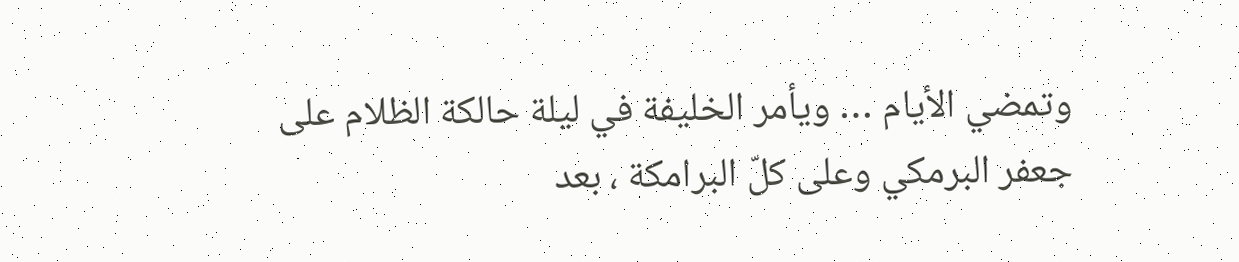وتمضي الأيام … ويأمر الخليفة في ليلة حالكة الظلام على جعفر البرمكي وعلى كلّ البرامكة ، بعد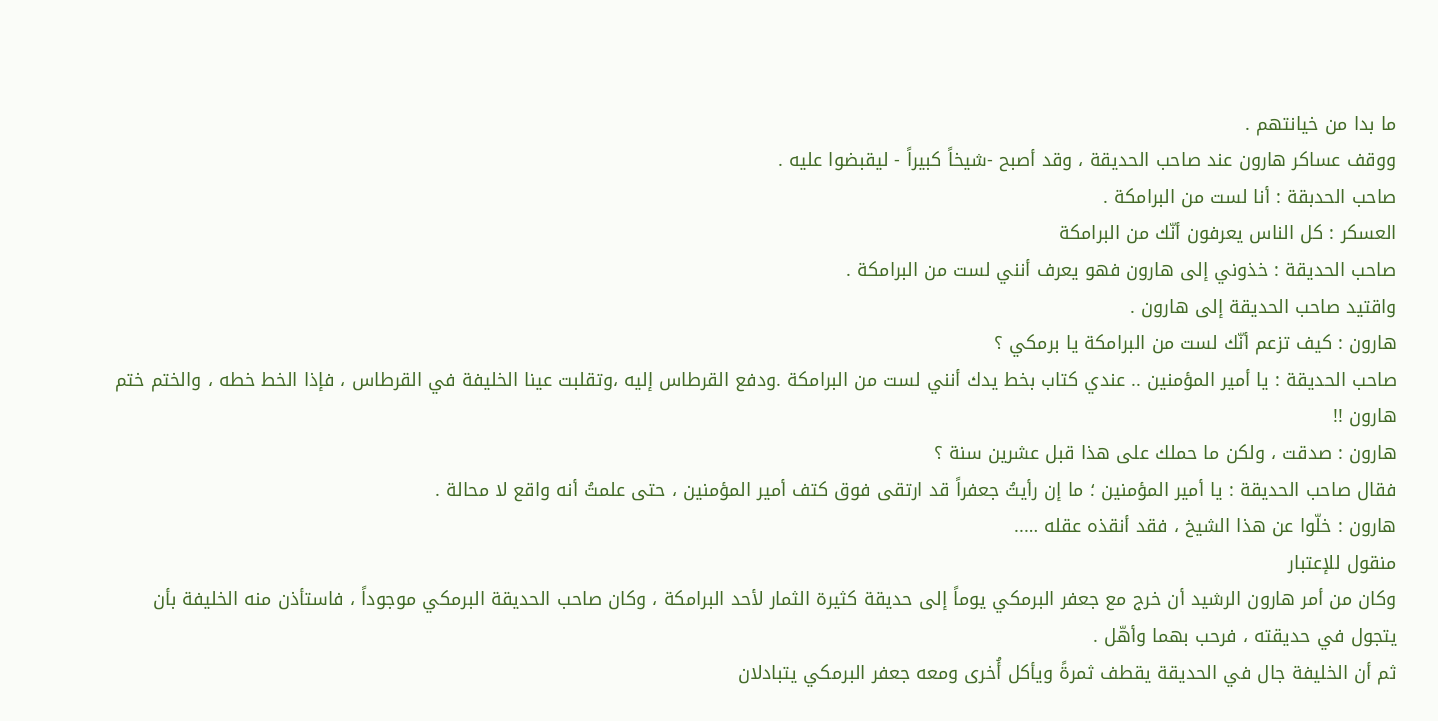ما بدا من خيانتهم .
ووقف عساكر هارون عند صاحب الحديقة ، وقد أصبح -شيخاً كبيراً - ليقبضوا عليه .
صاحب الحدبقة : أنا لست من البرامكة .
العسكر : كل الناس يعرفون أنّك من البرامكة
صاحب الحديقة : خذوني إلى هارون فهو يعرف أنني لست من البرامكة .
واقتيد صاحب الحديقة إلى هارون .
هارون : كيف تزعم أنّك لست من البرامكة يا برمكي ؟
صاحب الحديقة : يا أمير المؤمنين .. عندي كتاب بخط يدك أنني لست من البرامكة .ودفع القرطاس إليه ،وتقلبت عينا الخليفة في القرطاس ، فإذا الخط خطه ، والختم ختم هارون !!
هارون : صدقت ، ولكن ما حملك على هذا قبل عشرين سنة ؟
فقال صاحب الحديقة : يا أمير المؤمنين ؛ ما إن رأيتُ جعفراً قد ارتقى فوق كتف أمير المؤمنين ، حتى علمتُ أنه واقع لا محالة .
هارون : خلّوا عن هذا الشيخ ، فقد أنقذه عقله …..
منقول للإعتبار
وكان من أمر هارون الرشيد أن خرج مع جعفر البرمكي يوماً إلى حديقة كثيرة الثمار لأحد البرامكة ، وكان صاحب الحديقة البرمكي موجوداً ، فاستأذن منه الخليفة بأن يتجول في حديقته ، فرحب بهما وأهّل .
ثم أن الخليفة جال في الحديقة يقطف ثمرةً ويأكل أُخرى ومعه جعفر البرمكي يتبادلان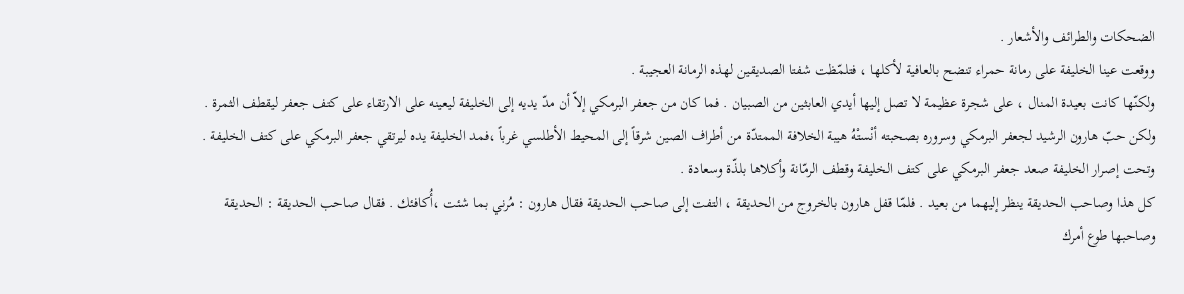الضحكات والطرائف والأشعار .
ووقعت عينا الخليفة على رمانة حمراء تنضح بالعافية لأكلها ، فتلمّظت شفتا الصديقين لهذه الرمانة العجيبة .
ولكنّها كانت بعيدة المنال ، على شجرة عظيمة لا تصل إليها أيدي العابثين من الصبيان . فما كان من جعفر البرمكي إلاّ أن مدّ يديه إلى الخليفة ليعينه على الارتقاء على كتف جعفر ليقطف الثمرة .
ولكن حبّ هارون الرشيد لجعفر البرمكي وسروره بصحبته أنْستْهُ هيبة الخلافة الممتدّة من أطراف الصين شرقاً إلى المحيط الأطلسي غرباً ،فمد الخليفة يده ليرتقي جعفر البرمكي على كتف الخليفة .
وتحت إصرار الخليفة صعد جعفر البرمكي على كتف الخليفة وقطف الرمّانة وأكلاها بلذّة وسعادة .
كل هذا وصاحب الحديقة ينظر إليهما من بعيد . فلمّا قفل هارون بالخروج من الحديقة ، التفت إلى صاحب الحديقة فقال هارون : مُرني بما شئت ،أُكافئك . فقال صاحب الحديقة : الحديقة وصاحبها طوع أمرك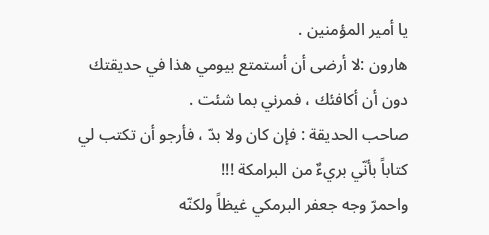يا أمير المؤمنين .
هارون :لا أرضى أن أستمتع بيومي هذا في حديقتك دون أن أكافئك ، فمرني بما شئت .
صاحب الحديقة : فإن كان ولا بدّ ، فأرجو أن تكتب لي كتاباً بأنّي بريءٌ من البرامكة !!!
واحمرّ وجه جعفر البرمكي غيظاً ولكنّه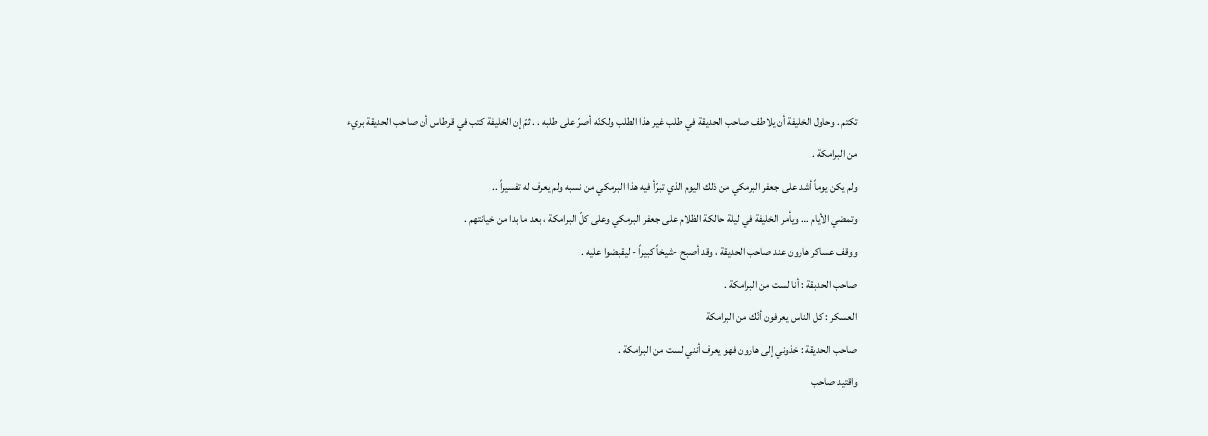تكتم . وحاول الخليفة أن يلاطف صاحب الحديقة في طلب غير هذا الطلب ولكنّه أصرّ على طلبه . . ثمّ إن الخليفة كتب في قرطاس أن صاحب الحديقة بريء من البرامكة .
ولم يكن يوماً أشد على جعفر البرمكي من ذلك اليوم الذي تبرّأ فيه هذا البرمكي من نسبه ولم يعرف له تفسيراً ..
وتمضي الأيام … ويأمر الخليفة في ليلة حالكة الظلام على جعفر البرمكي وعلى كلّ البرامكة ، بعد ما بدا من خيانتهم .
ووقف عساكر هارون عند صاحب الحديقة ، وقد أصبح -شيخاً كبيراً - ليقبضوا عليه .
صاحب الحدبقة : أنا لست من البرامكة .
العسكر : كل الناس يعرفون أنّك من البرامكة
صاحب الحديقة : خذوني إلى هارون فهو يعرف أنني لست من البرامكة .
واقتيد صاحب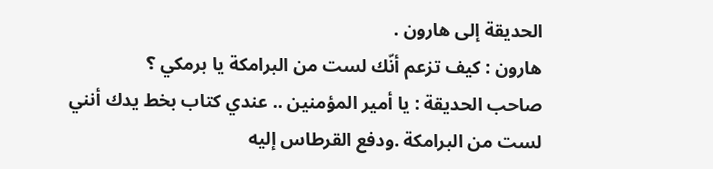الحديقة إلى هارون .
هارون : كيف تزعم أنّك لست من البرامكة يا برمكي ؟
صاحب الحديقة : يا أمير المؤمنين .. عندي كتاب بخط يدك أنني لست من البرامكة .ودفع القرطاس إليه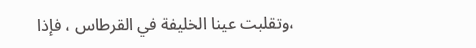،وتقلبت عينا الخليفة في القرطاس ، فإذا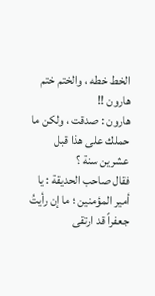الخط خطه ، والختم ختم هارون !!
هارون : صدقت ، ولكن ما حملك على هذا قبل عشرين سنة ؟
فقال صاحب الحديقة : يا أمير المؤمنين ؛ ما إن رأيتُ جعفراً قد ارتقى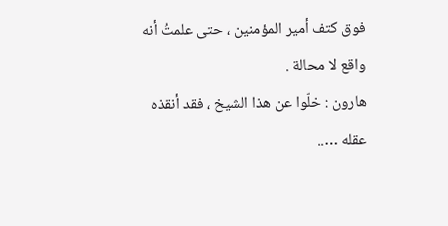فوق كتف أمير المؤمنين ، حتى علمتُ أنه واقع لا محالة .
هارون : خلّوا عن هذا الشيخ ، فقد أنقذه عقله …..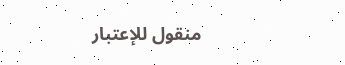منقول للإعتبار